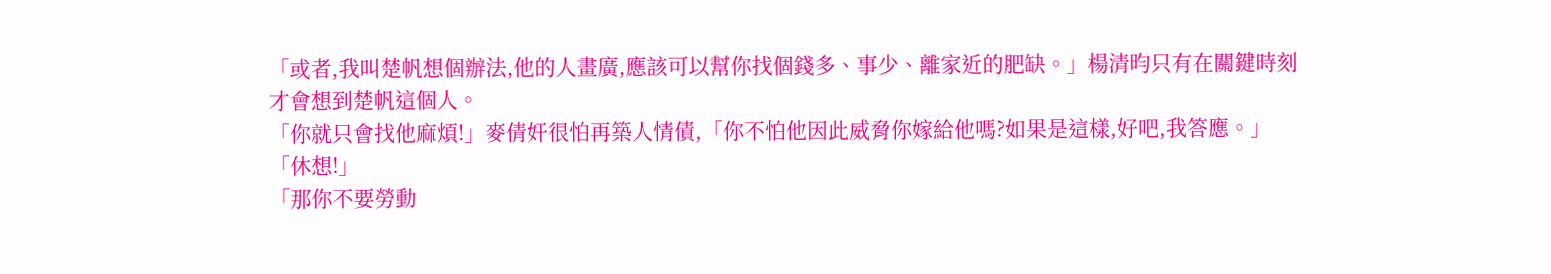「或者,我叫楚帆想個辦法,他的人畫廣,應該可以幫你找個錢多、事少、離家近的肥缺。」楊清昀只有在關鍵時刻才會想到楚帆這個人。
「你就只會找他麻煩!」麥倩奸很怕再築人情債,「你不怕他因此威脅你嫁給他嗎?如果是這樣,好吧,我答應。」
「休想!」
「那你不要勞動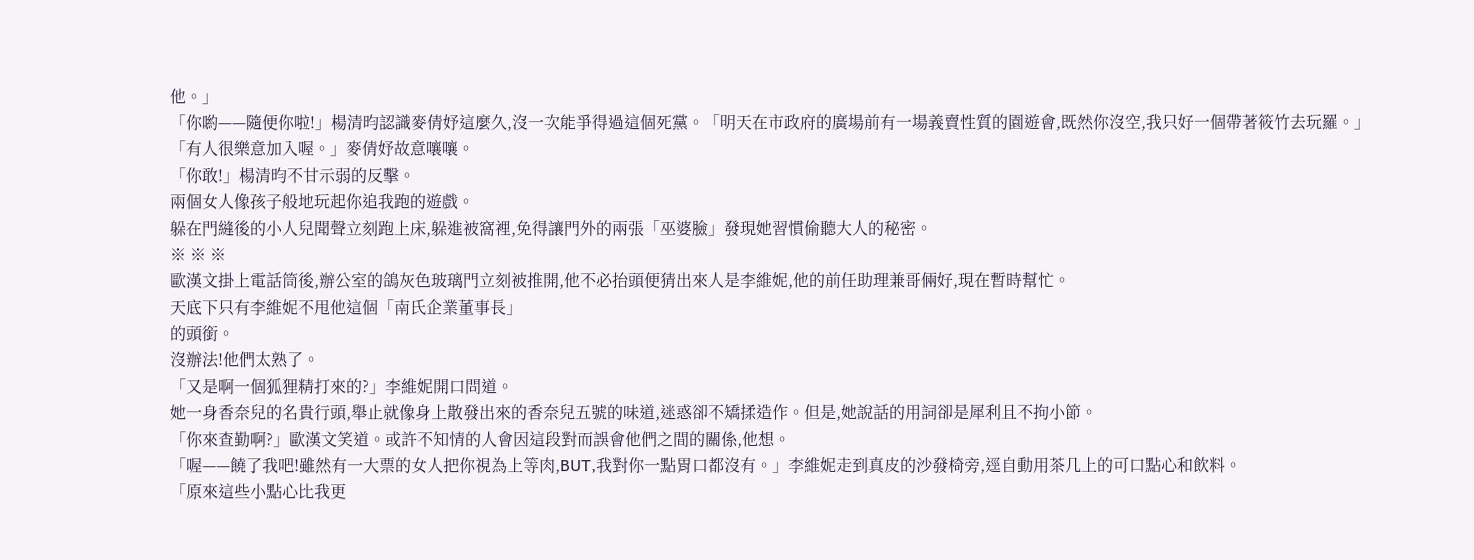他。」
「你喲——隨便你啦!」楊清昀認識麥倩妤這麼久,沒一次能爭得過這個死黨。「明天在市政府的廣場前有一場義賣性質的園遊會,既然你沒空,我只好一個帶著筱竹去玩羅。」
「有人很樂意加入喔。」麥倩妤故意嚷嚷。
「你敢!」楊清昀不甘示弱的反擊。
兩個女人像孩子般地玩起你追我跑的遊戲。
躲在門縫後的小人兒聞聲立刻跑上床,躲進被窩裡,免得讓門外的兩張「巫婆臉」發現她習慣偷聽大人的秘密。
※ ※ ※
歐漢文掛上電話筒後,辦公室的鴿灰色玻璃門立刻被推開,他不必抬頭便猜出來人是李維妮,他的前任助理兼哥倆好,現在暫時幫忙。
天底下只有李維妮不甩他這個「南氏企業董事長」
的頭銜。
沒辦法!他們太熟了。
「又是啊一個狐狸精打來的?」李維妮開口問道。
她一身香奈兒的名貴行頭,舉止就像身上散發出來的香奈兒五號的味道,迷惑卻不矯揉造作。但是,她說話的用詞卻是犀利且不拘小節。
「你來查勤啊?」歐漢文笑道。或許不知情的人會因這段對而誤會他們之間的關係,他想。
「喔——饒了我吧!雖然有一大票的女人把你視為上等肉,BUT,我對你一點胃口都沒有。」李維妮走到真皮的沙發椅旁,逕自動用茶几上的可口點心和飲料。
「原來這些小點心比我更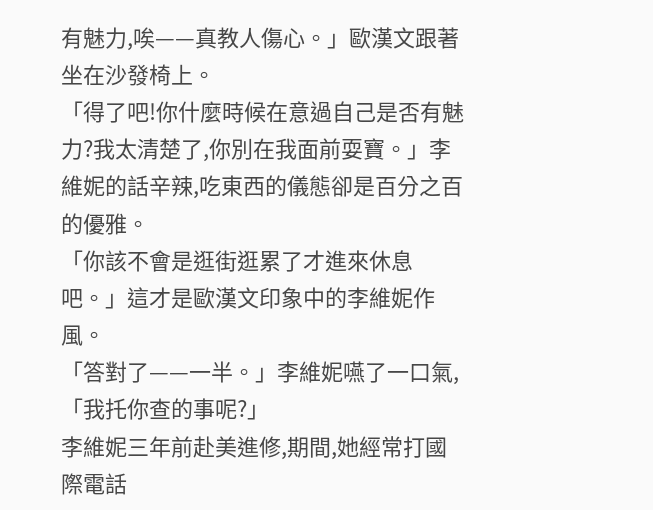有魅力,唉——真教人傷心。」歐漢文跟著坐在沙發椅上。
「得了吧!你什麼時候在意過自己是否有魅力?我太清楚了,你別在我面前耍寶。」李維妮的話辛辣,吃東西的儀態卻是百分之百的優雅。
「你該不會是逛街逛累了才進來休息吧。」這才是歐漢文印象中的李維妮作風。
「答對了——一半。」李維妮嚥了一口氣,「我托你查的事呢?」
李維妮三年前赴美進修,期間,她經常打國際電話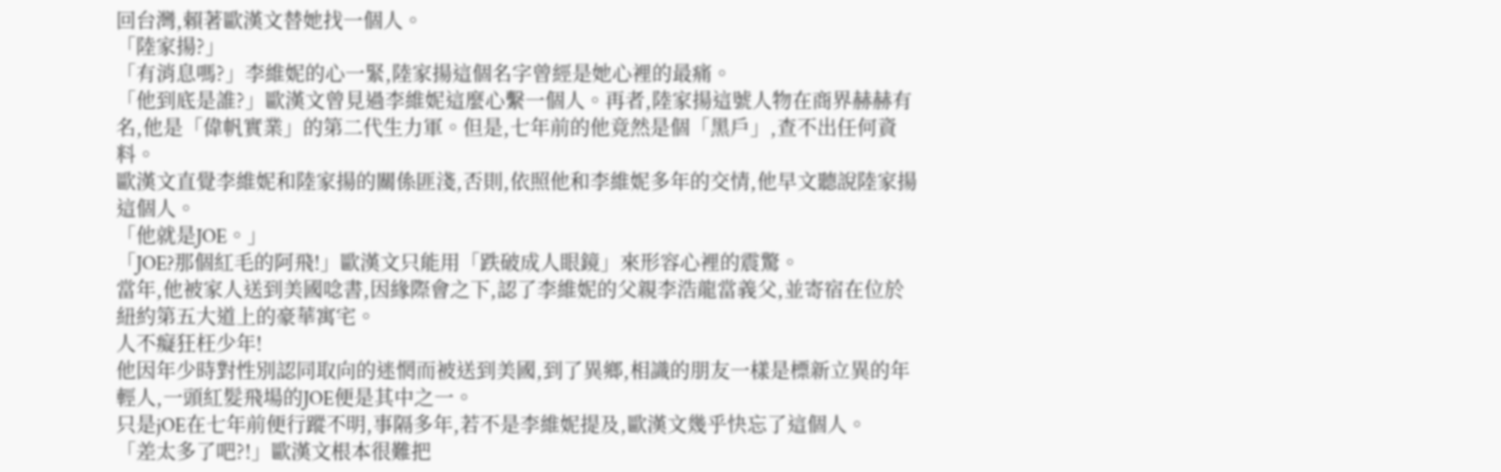回台灣,賴著歐漢文替她找一個人。
「陸家揚?」
「有消息嗎?」李維妮的心一緊,陸家揚這個名字曾經是她心裡的最痛。
「他到底是誰?」歐漢文曾見過李維妮這麼心繫一個人。再者,陸家揚這號人物在商界赫赫有名,他是「偉帆實業」的第二代生力軍。但是,七年前的他竟然是個「黑戶」,查不出任何資料。
歐漢文直覺李維妮和陸家揚的關係匪淺,否則,依照他和李維妮多年的交情,他早文聽說陸家揚這個人。
「他就是JOE。」
「JOE?那個紅毛的阿飛!」歐漢文只能用「跌破成人眼鏡」來形容心裡的震驚。
當年,他被家人送到美國唸書,因緣際會之下,認了李維妮的父親李浩龍當義父,並寄宿在位於紐約第五大道上的豪華寓宅。
人不癡狂枉少年!
他因年少時對性別認同取向的迷惘而被送到美國,到了異鄉,相識的朋友一樣是標新立異的年輕人,一頭紅髮飛場的JOE便是其中之一。
只是jOE在七年前便行蹤不明,事隔多年,若不是李維妮提及,歐漢文幾乎快忘了這個人。
「差太多了吧?!」歐漢文根本很難把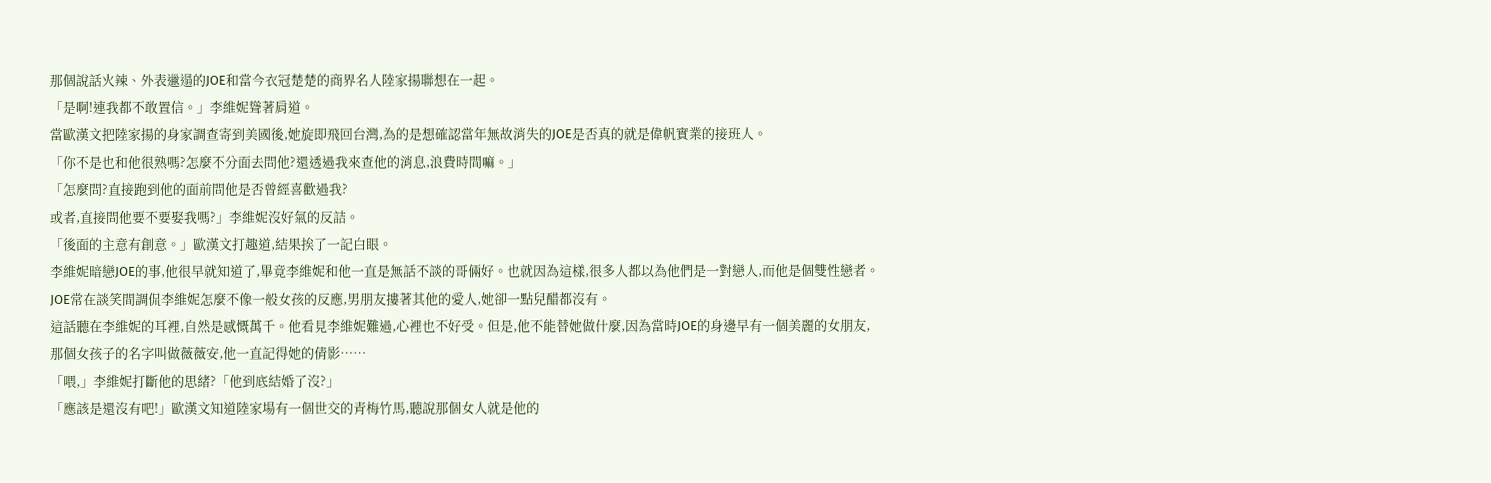那個說話火辣、外表邋遢的JOE和當今衣冠楚楚的商界名人陸家揚聯想在一起。
「是啊!連我都不敢置信。」李維妮聳著肩道。
當歐漢文把陸家揚的身家調查寄到美國後,她旋即飛回台灣,為的是想確認當年無故消失的JOE是否真的就是偉帆實業的接班人。
「你不是也和他很熟嗎?怎麼不分面去問他?還透過我來查他的消息,浪費時間嘛。」
「怎麼問?直接跑到他的面前問他是否曾經喜歡過我?
或者,直接問他要不要娶我嗎?」李維妮沒好氣的反詰。
「後面的主意有創意。」歐漢文打趣道,結果挨了一記白眼。
李維妮暗戀JOE的事,他很早就知道了,畢竟李維妮和他一直是無話不談的哥倆好。也就因為這樣,很多人都以為他們是一對戀人,而他是個雙性戀者。
JOE常在談笑間調侃李維妮怎麼不像一般女孩的反應,男朋友摟著其他的愛人,她卻一點兒醋都沒有。
這話聽在李維妮的耳裡,自然是感慨萬千。他看見李維妮難過,心裡也不好受。但是,他不能替她做什麼,因為當時JOE的身邊早有一個美麗的女朋友,
那個女孩子的名字叫做薇薇安,他一直記得她的倩影……
「喂,」李維妮打斷他的思緒?「他到底結婚了沒?」
「應該是還沒有吧!」歐漢文知道陸家場有一個世交的青梅竹馬,聽說那個女人就是他的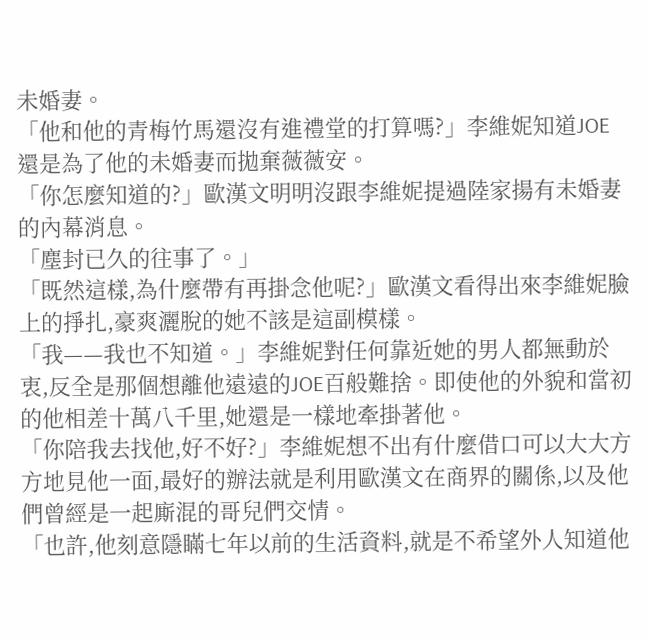未婚妻。
「他和他的青梅竹馬還沒有進禮堂的打算嗎?」李維妮知道JOE還是為了他的未婚妻而拋棄薇薇安。
「你怎麼知道的?」歐漢文明明沒跟李維妮提過陸家揚有未婚妻的內幕消息。
「塵封已久的往事了。」
「既然這樣,為什麼帶有再掛念他呢?」歐漢文看得出來李維妮臉上的掙扎,豪爽灑脫的她不該是這副模樣。
「我——我也不知道。」李維妮對任何靠近她的男人都無動於衷,反全是那個想離他遠遠的JOE百般難捨。即使他的外貌和當初的他相差十萬八千里,她還是一樣地牽掛著他。
「你陪我去找他,好不好?」李維妮想不出有什麼借口可以大大方方地見他一面,最好的辦法就是利用歐漢文在商界的關係,以及他們曾經是一起廝混的哥兒們交情。
「也許,他刻意隱瞞七年以前的生活資料,就是不希望外人知道他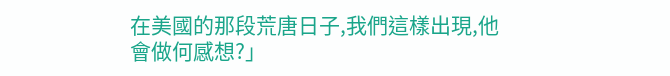在美國的那段荒唐日子,我們這樣出現,他會做何感想?」